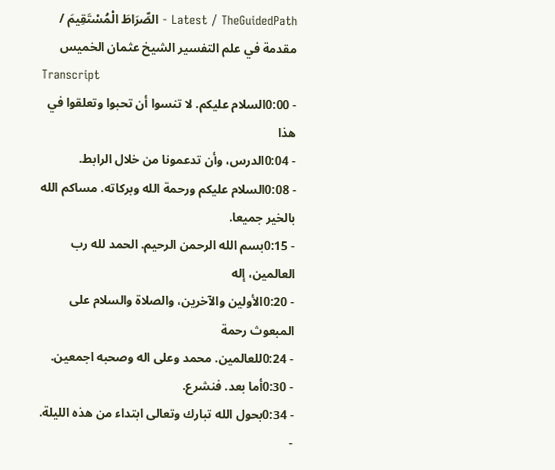Latest / TheGuidedPath - الصِّرَاطَ الْمُسْتَقِيمَ / مقدمة في علم التفسير الشيخ عثمان الخميس
Transcript
- 0:00السلام عليكم. لا تنسوا أن تحبوا وتعلقوا في هذا
- 0:04الدرس، وأن تدعمونا من خلال الرابط.
- 0:08السلام عليكم ورحمة الله وبركاته. مساكم الله بالخير جميعا.
- 0:15بسم الله الرحمن الرحيم. الحمد لله رب العالمين، إله
- 0:20الأولين والآخرين، والصلاة والسلام على المبعوث رحمة
- 0:24للعالمين. محمد وعلى اله وصحبه اجمعين.
- 0:30أما بعد. فنشرع.
- 0:34بحول الله تبارك وتعالى ابتداء من هذه الليلة.
-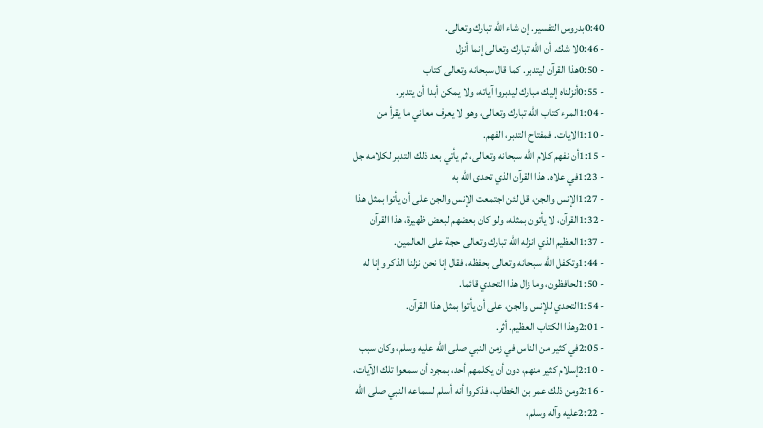0:40بدروس التفسير. إن شاء الله تبارك وتعالى.
- 0:46لا شك. أن الله تبارك وتعالى إنما أنزل
- 0:50هذا القرآن ليتدبر. كما قال سبحانه وتعالى كتاب
- 0:55أنزلناه إليك مبارك ليدبروا آياته، ولا يمكن أبدا أن يتدبر.
- 1:04المرء كتاب الله تبارك وتعالى، وهو لا يعرف معاني ما يقرأ من
- 1:10الايات. فمفتاح التدبر، الفهم.
- 1:15أن نفهم كلام الله سبحانه وتعالى، ثم يأتي بعد ذلك التدبر لكلامه جل
- 1:23في علاه. هذا القرآن الذي تحدى الله به
- 1:27الإنس والجن، قل لئن اجتمعت الإنس والجن على أن يأتوا بمثل هذا
- 1:32القرآن، لا يأتون بمثله، ولو كان بعضهم لبعض ظهيرة، هذا القرآن
- 1:37العظيم الذي انزله الله تبارك وتعالى حجة على العالمين.
- 1:44وتكفل الله سبحانه وتعالى بحفظه، فقال إنا نحن نزلنا الذكر وإنا له
- 1:50لحافظون، وما زال هذا التحدي قائما.
- 1:54التحدي للإنس والجن، على أن يأتوا بمثل هذا القرآن.
- 2:01وهذا الكتاب العظيم. أثر.
- 2:05في كثير من الناس في زمن النبي صلى الله عليه وسلم، وكان سبب
- 2:10إسلام كثير منهم، دون أن يكلمهم أحد، بمجرد أن سمعوا تلك الآيات،
- 2:16ومن ذلك عمر بن الخطاب، فذكروا أنه أسلم لسماعه النبي صلى الله
- 2:22عليه وآله وسلم،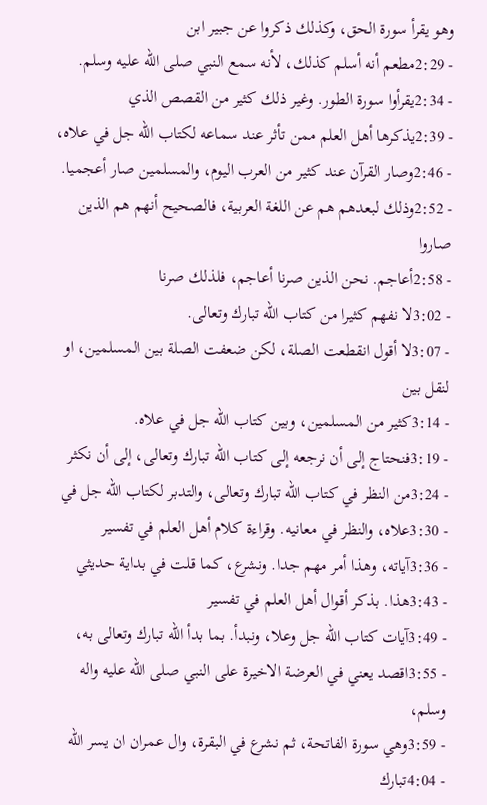وهو يقرأ سورة الحق، وكذلك ذكروا عن جبير ابن
- 2:29مطعم أنه أسلم كذلك، لأنه سمع النبي صلى الله عليه وسلم.
- 2:34يقرأوا سورة الطور. وغير ذلك كثير من القصص الذي
- 2:39يذكرها أهل العلم ممن تأثر عند سماعه لكتاب الله جل في علاه،
- 2:46وصار القرآن عند كثير من العرب اليوم، والمسلمين صار أعجميا.
- 2:52وذلك لبعدهم هم عن اللغة العربية، فالصحيح أنهم هم الذين صاروا
- 2:58أعاجم. نحن الذين صرنا أعاجم، فلذلك صرنا
- 3:02لا نفهم كثيرا من كتاب الله تبارك وتعالى.
- 3:07لا أقول انقطعت الصلة، لكن ضعفت الصلة بين المسلمين، او لنقل بين
- 3:14كثير من المسلمين، وبين كتاب الله جل في علاه.
- 3:19فنحتاج إلى أن نرجعه إلى كتاب الله تبارك وتعالى، إلى أن نكثر
- 3:24من النظر في كتاب الله تبارك وتعالى، والتدبر لكتاب الله جل في
- 3:30علاه، والنظر في معانيه. وقراءة كلام أهل العلم في تفسير
- 3:36آياته، وهذا أمر مهم جدا. ونشرع، كما قلت في بداية حديثي
- 3:43هذا. بذكر أقوال أهل العلم في تفسير
- 3:49آيات كتاب الله جل وعلا، ونبدأ. بما بدأ الله تبارك وتعالى به،
- 3:55اقصد يعني في العرضة الاخيرة على النبي صلى الله عليه واله وسلم،
- 3:59وهي سورة الفاتحة، ثم نشرع في البقرة، وال عمران ان يسر الله
- 4:04تبارك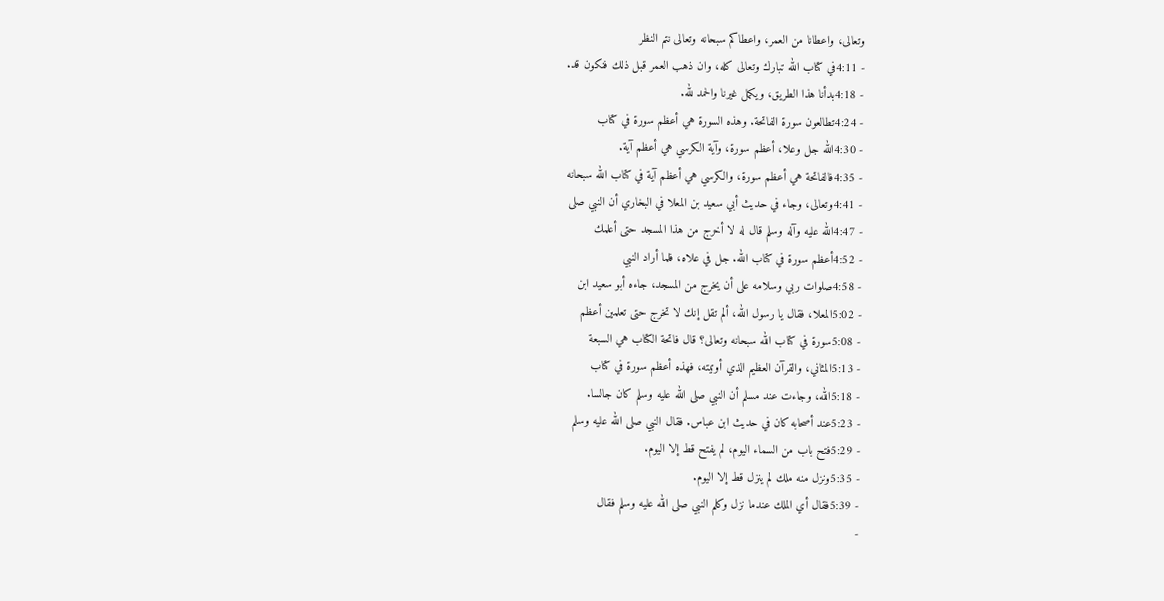وتعالى، واعطانا من العمر، واعطاكم سبحانه وتعالى نتم النظر
- 4:11في كتاب الله تبارك وتعالى كله، وان ذهب العمر قبل ذلك فنكون قد.
- 4:18بدأنا هذا الطريق، ويكمل غيرنا والحمد لله.
- 4:24تطالعون سورة الفاتحة. وهذه السورة هي أعظم سورة في كتاب
- 4:30الله جل وعلا، أعظم سورة، وآية الكرسي هي أعظم آية.
- 4:35فالفاتحة هي أعظم سورة، والكرسي هي أعظم آية في كتاب الله سبحانه
- 4:41وتعالى، وجاء في حديث أبي سعيد بن المعلا في البخاري أن النبي صلى
- 4:47الله عليه وآله وسلم قال له لا أخرج من هذا المسجد حتى أعلمك
- 4:52أعظم سورة في كتاب الله. جل في علاه، فلما أراد النبي
- 4:58صلوات ربي وسلامه على أن يخرج من المسجد، جاءه أبو سعيد ابن
- 5:02المعلا، فقال يا رسول الله، ألم تقل إنك لا تخرج حتى تعلمين أعظم
- 5:08سورة في كتاب الله سبحانه وتعالى؟ قال فاتحة الكتاب هي السبعة
- 5:13المثاني، والقرآن العظيم الذي أوتيته، فهذه أعظم سورة في كتاب
- 5:18الله، وجاءت عند مسلم أن النبي صلى الله عليه وسلم كان جالسا.
- 5:23عند أصحابه كان في حديث ابن عباس. فقال النبي صلى الله عليه وسلم
- 5:29فتح باب من السماء اليوم، لم يفتح قط إلا اليوم.
- 5:35ونزل منه ملك لم ينزل قط إلا اليوم.
- 5:39فقال أي الملك عندما نزل وكلم النبي صلى الله عليه وسلم فقال
-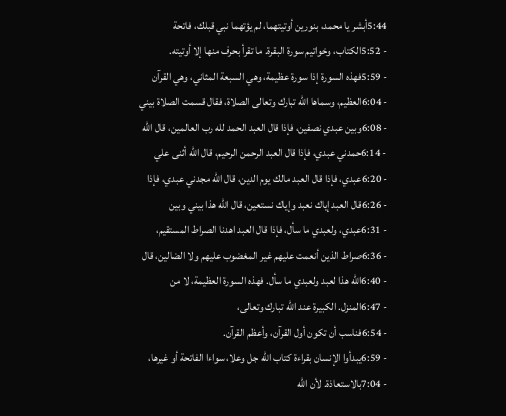5:44أبشر يا محمد، بنورين أوتيتهما، لم يؤتهما نبي قبلك، فاتحة
- 5:52الكتاب، وخواتيم سورة البقرة. ما تقرأ بحرف منها إلا أوتيته.
- 5:59فهذه السورة إذا سورة عظيمة، وهي السبعة المثاني، وهي القرآن
- 6:04العظيم، وسماها الله تبارك وتعالى الصلاة، فقال قسمت الصلاة بيني
- 6:08وبين عبدي نصفين، فإذا قال العبد الحمد لله رب العالمين، قال الله
- 6:14حمدني عبدي، فإذا قال العبد الرحمن الرحيم، قال الله أثنى علي
- 6:20عبدي، فإذا قال العبد مالك يوم الدين، قال الله مجدني عبدي، فإذا
- 6:26قال العبد إياك نعبد وإياك نستعين، قال الله هذا بيني وبين
- 6:31عبدي، ولعبدي ما سأل، فإذا قال العبد اهدنا الصراط المستقيم،
- 6:36صراط الذين أنعمت عليهم غير المغضوب عليهم ولا الضالين، قال
- 6:40الله هذا لعبد ولعبدي ما سأل. فهذه السورة العظيمة، لا من
- 6:47المنزل. الكبيرة عند الله تبارك وتعالى،
- 6:54فناسب أن تكون أول القرآن، وأعظم القرآن.
- 6:59يبدأوا الإنسان بقراءة كتاب الله جل وعلا، سواءا الفاتحة أو غيرها،
- 7:04بالاستعاذة. لأن الله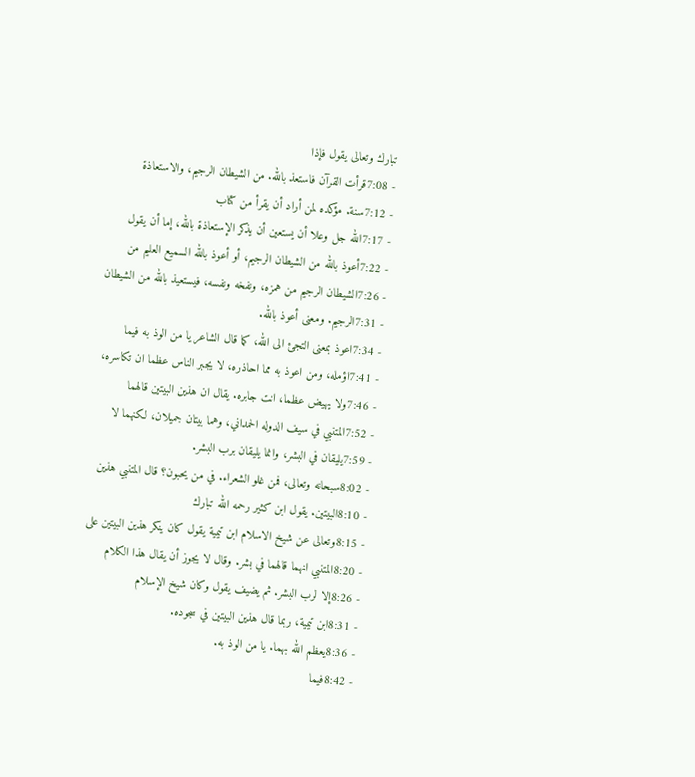تبارك وتعالى يقول فإذا
- 7:08قرأت القرآن فاستعذ بالله. من الشيطان الرجيم، والاستعاذة
- 7:12سنة. مؤكده لمن أراد أن يقرأ من كتاب
- 7:17الله جل وعلا أن يستعين أن يذكر الإستعاذة بالله، إما أن يقول
- 7:22أعوذ بالله من الشيطان الرجيم، أو أعوذ بالله السميع العليم من
- 7:26الشيطان الرجيم من همزه، ونفخه ونفسه، فيستعيذ بالله من الشيطان
- 7:31الرجيم. ومعنى أعوذ بالله.
- 7:34اعوذ بمعنى التجئ الى الله، كما قال الشاعر يا من الوذ به فيما
- 7:41اؤمله، ومن اعوذ به مما احاذره، لا يجبر الناس عظما ان تكاسره،
- 7:46ولا يهيض عظما، انت جابره. يقال ان هذين البيتين قالهما
- 7:52المتنبي في سيف الدوله الحمداني، وهما بيتان جميلان، لكنهما لا
- 7:59يليقان في البشر، وانما يليقان برب البشر.
- 8:02سبحانه وتعالى، فمن غلو الشعراء. في من يحبون؟ قال المتنبي هذين
- 8:10البيتين. يقول ابن كثير رحمه الله تبارك
- 8:15وتعالى عن شيخ الاسلام ابن تيمية يقول كان ينكر هذين البيتين على
- 8:20المتنبي انهما قالهما في بشر. وقال لا يجوز أن يقال هذا الكلام
- 8:26إلا لرب البشر. ثم يضيف يقول وكان شيخ الإسلام
- 8:31ابن تيمية، ربما قال هذين البيتين في سجوده.
- 8:36يعظم الله بهما. يا من الوذ به.
- 8:42فيما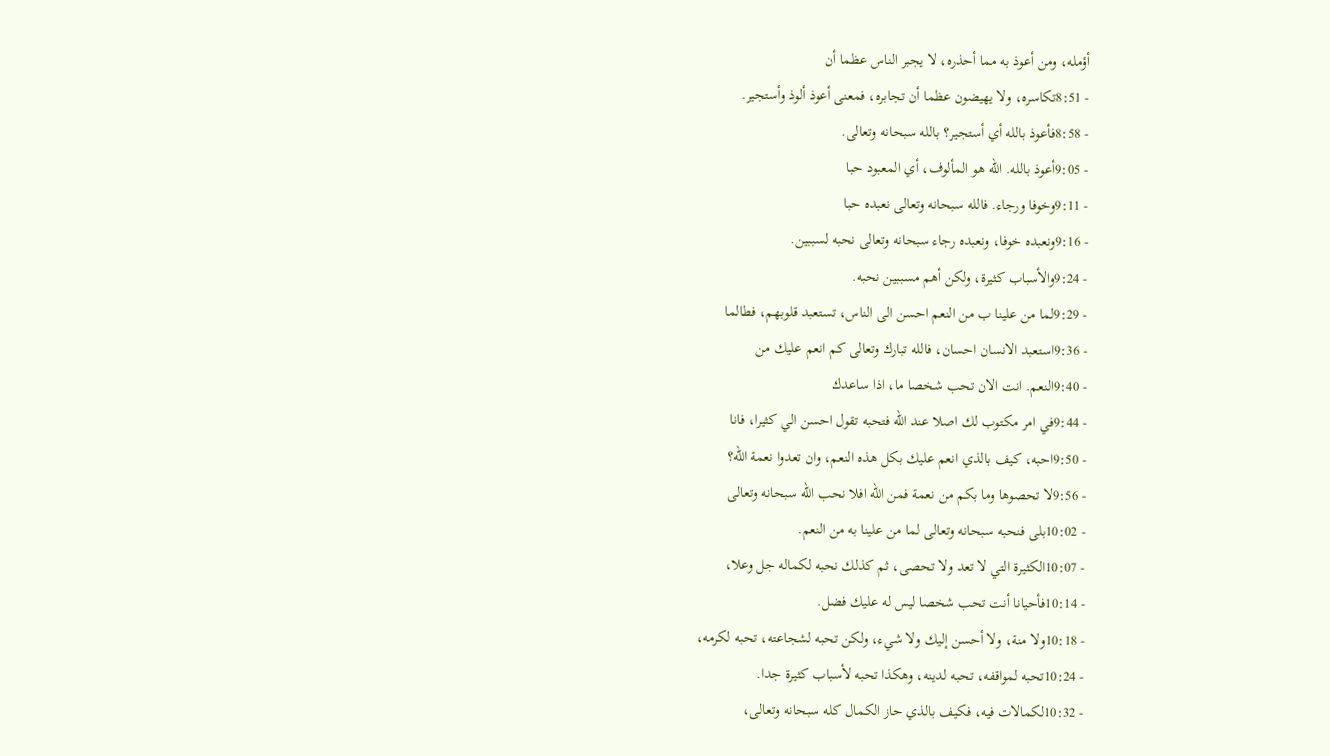أؤمله، ومن أعوذ به مما أحذره، لا يجبر الناس عظما أن
- 8:51تكاسره، ولا يهيضون عظما أن تجابره، فمعنى أعوذ ألوذ وأستجير.
- 8:58فأعوذ بالله أي أستجير؟ بالله سبحانه وتعالى.
- 9:05أعوذ بالله. الله هو المألوف، أي المعبود حبا
- 9:11وخوفا ورجاء. فالله سبحانه وتعالى نعبده حبا
- 9:16ونعبده خوفا، ونعبده رجاء سبحانه وتعالى نحبه لسببين.
- 9:24والأسباب كثيرة، ولكن أهم مسببين نحبه.
- 9:29لما من علينا ب من النعم احسن الى الناس، تستعبد قلوبهم، فطالما
- 9:36استعبد الانسان احسان، فالله تبارك وتعالى كم انعم عليك من
- 9:40النعم. انت الان تحب شخصا ما، اذا ساعدك
- 9:44في امر مكتوب لك اصلا عند الله فتحبه تقول احسن الي كثيرا، فانا
- 9:50احبه، كيف بالذي انعم عليك بكل هذه النعم، وان تعدوا نعمة الله؟
- 9:56لا تحصوها وما بكم من نعمة فمن الله افلا نحب الله سبحانه وتعالى
- 10:02بلى فنحبه سبحانه وتعالى لما من علينا به من النعم.
- 10:07الكثيرة التي لا تعد ولا تحصى، ثم كذلك نحبه لكماله جل وعلا،
- 10:14فأحيانا أنت تحب شخصا ليس له عليك فضل.
- 10:18ولا منة، ولا أحسن إليك ولا شيء، ولكن تحبه لشجاعته، تحبه لكرمه،
- 10:24تحبه لمواقفه، تحبه لدينه، وهكذا تحبه لأسباب كثيرة جدا.
- 10:32لكمالات فيه، فكيف بالذي حاز الكمال كله سبحانه وتعالى،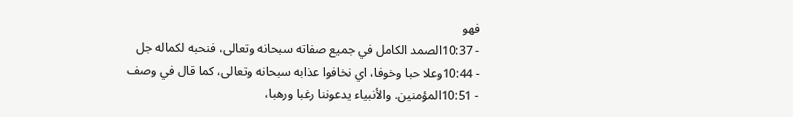فهو
- 10:37الصمد الكامل في جميع صفاته سبحانه وتعالى، فنحبه لكماله جل
- 10:44وعلا حبا وخوفا، اي نخافوا عذابه سبحانه وتعالى، كما قال في وصف
- 10:51المؤمنين. والأنبياء يدعوننا رغبا ورهبا،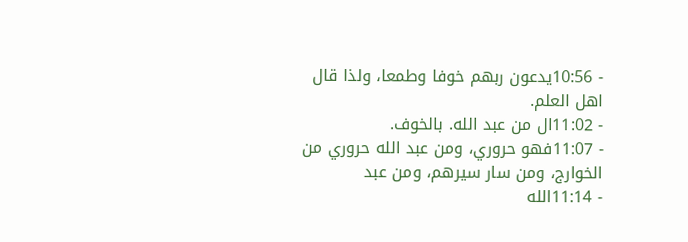- 10:56يدعون ربهم خوفا وطمعا، ولذا قال اهل العلم.
- 11:02ال من عبد الله. بالخوف.
- 11:07فهو حروري، ومن عبد الله حروري من الخوارج، ومن سار سيرهم، ومن عبد
- 11:14الله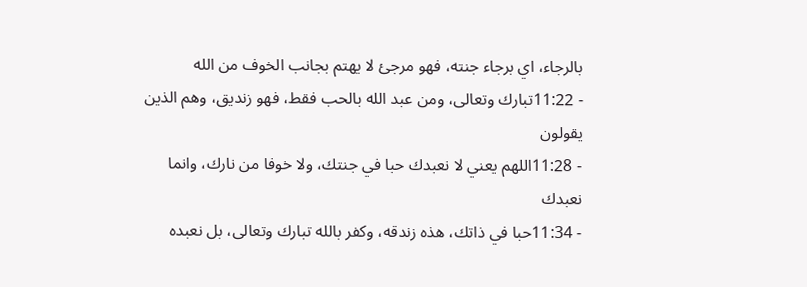بالرجاء، اي برجاء جنته، فهو مرجئ لا يهتم بجانب الخوف من الله
- 11:22تبارك وتعالى، ومن عبد الله بالحب فقط، فهو زنديق، وهم الذين يقولون
- 11:28اللهم يعني لا نعبدك حبا في جنتك، ولا خوفا من نارك، وانما نعبدك
- 11:34حبا في ذاتك، هذه زندقه، وكفر بالله تبارك وتعالى، بل نعبده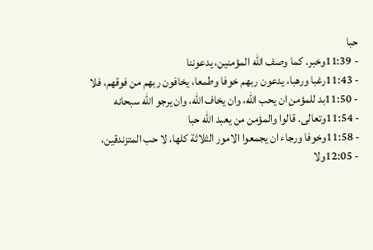حبا
- 11:39وخبر. كما وصف الله المؤمنين، يدعوننا
- 11:43رغبا ورهبا، يدعون ربهم خوفا وطمعا، يخافون ربهم من فوقهم، فلا
- 11:50بد للمؤمن ان يحب الله، وان يخاف الله، وان يرجو الله سبحانه
- 11:54وتعالى. قالوا والمؤمن من يعبد الله حبا
- 11:58وخوفا ورجاء ان يجمعوا الامور الثلاثة كلها، لا حب المتزندقين،
- 12:05ولا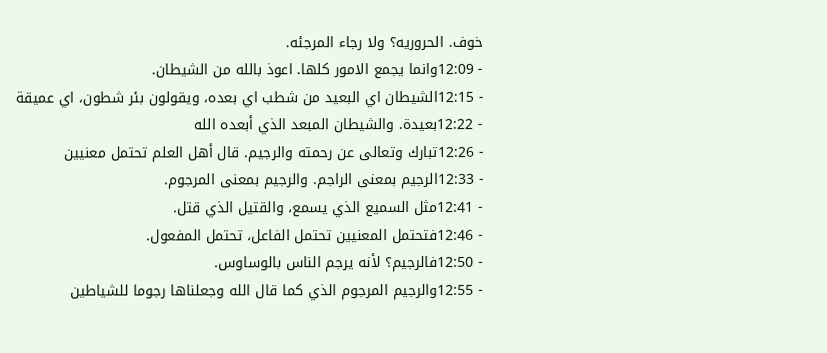خوف. الحروريه؟ ولا رجاء المرجئه.
- 12:09وانما يجمع الامور كلها. اعوذ بالله من الشيطان.
- 12:15الشيطان اي البعيد من شطب اي بعده، ويقولون بئر شطون، اي عميقة
- 12:22بعيدة. والشيطان المبعد الذي أبعده الله
- 12:26تبارك وتعالى عن رحمته والرجيم. قال أهل العلم تحتمل معنيين
- 12:33الرجيم بمعنى الراجم. والرجيم بمعنى المرجوم.
- 12:41مثل السميع الذي يسمع، والقتيل الذي قتل.
- 12:46فتحتمل المعنيين تحتمل الفاعل، تحتمل المفعول.
- 12:50فالرجيم؟ لأنه يرجم الناس بالوساوس.
- 12:55والرجيم المرجوم الذي كما قال الله وجعلناها رجوما للشياطين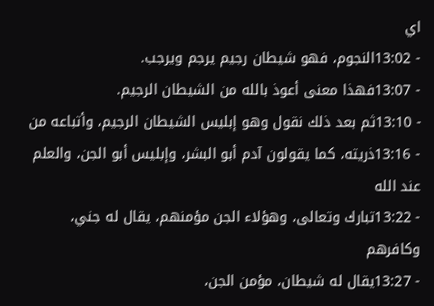اي
- 13:02النجوم، فهو شيطان رجيم يرجم ويرجب.
- 13:07فهذا معنى أعوذ بالله من الشيطان الرجيم.
- 13:10ثم بعد ذلك نقول وهو إبليس الشيطان الرجيم، وأتباعه من
- 13:16ذريته، كما يقولون آدم أبو البشر، وإبليس أبو الجن، والعلم عند الله
- 13:22تبارك وتعالى، وهؤلاء الجن مؤمنهم، يقال له جني، وكافرهم
- 13:27يقال له شيطان، مؤمن الجن،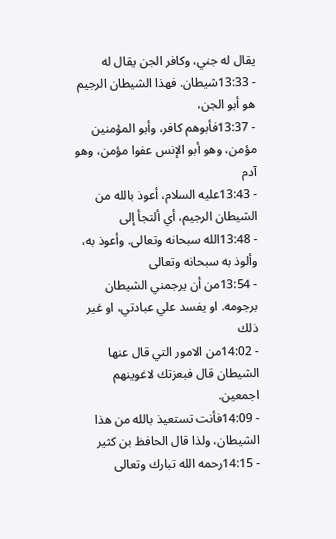يقال له جني، وكافر الجن يقال له
- 13:33شيطان. فهذا الشيطان الرجيم هو أبو الجن،
- 13:37فأبوهم كافر، وأبو المؤمنين مؤمن، وهو أبو الإنس عفوا مؤمن، وهو آدم
- 13:43عليه السلام، أعوذ بالله من الشيطان الرجيم، أي ألتجأ إلى
- 13:48الله سبحانه وتعالى. وأعوذ به، وألوذ به سبحانه وتعالى
- 13:54من أن يرجمني الشيطان برجومه. او يفسد علي عبادتي، او غير ذلك
- 14:02من الامور التي قال عنها الشيطان قال فبعزتك لاغوينهم اجمعين.
- 14:09فأنت تستعيذ بالله من هذا الشيطان، ولذا قال الحافظ بن كثير
- 14:15رحمه الله تبارك وتعالى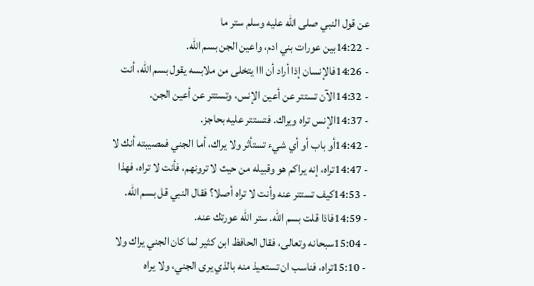عن قول النبي صلى الله عليه وسلم ستر ما
- 14:22بين عورات بني ادم، واعين الجن بسم الله.
- 14:26فالإنسان إذا أراد أن ااا يتخلى من ملابسه يقول بسم الله، أنت
- 14:32الآن تستتر عن أعين الإنس، وتستتر عن أعين الجن.
- 14:37الإنس تراه ويراك. فتستتر عليه بحاجز.
- 14:42أو باب أو أي شيء تستأثر ولا يراك، أما الجني فمصيبته أنك لا
- 14:47تراه، إنه يراكم هو وقبيله من حيث لا ترونهم، فأنت لا تراه، فهذا
- 14:53كيف تستتر عنه وأنت لا تراه أصلا؟ فقال النبي قل بسم الله.
- 14:59فاذا قلت بسم الله. ستر الله عورتك عنه.
- 15:04سبحانه وتعالى، فقال الحافظ ابن كثير لما كان الجني يراك ولا
- 15:10تراه، فناسب ان تستعيذ منه بالذي يرى الجني، ولا يراه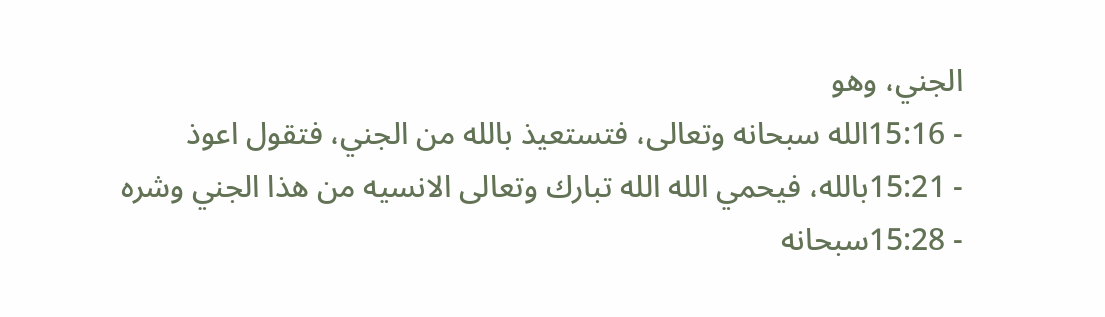الجني، وهو
- 15:16الله سبحانه وتعالى، فتستعيذ بالله من الجني، فتقول اعوذ
- 15:21بالله، فيحمي الله الله تبارك وتعالى الانسيه من هذا الجني وشره
- 15:28سبحانه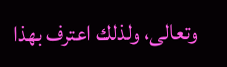وتعالى، ولذلك اعترف بهذا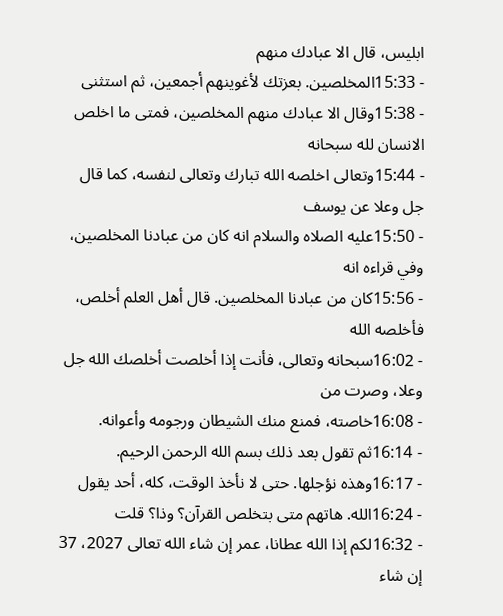ابليس، قال الا عبادك منهم
- 15:33المخلصين. بعزتك لأغوينهم أجمعين، ثم استثنى
- 15:38وقال الا عبادك منهم المخلصين، فمتى ما اخلص الانسان لله سبحانه
- 15:44وتعالى اخلصه الله تبارك وتعالى لنفسه، كما قال جل وعلا عن يوسف
- 15:50عليه الصلاه والسلام انه كان من عبادنا المخلصين، وفي قراءه انه
- 15:56كان من عبادنا المخلصين. قال أهل العلم أخلص، فأخلصه الله
- 16:02سبحانه وتعالى، فأنت إذا أخلصت أخلصك الله جل وعلا، وصرت من
- 16:08خاصته، فمنع منك الشيطان ورجومه وأعوانه.
- 16:14ثم تقول بعد ذلك بسم الله الرحمن الرحيم.
- 16:17وهذه نؤجلها. حتى لا نأخذ الوقت، كله، أحد يقول
- 16:24الله. هاتهم متى بتخلص القرآن؟ وذا؟ قلت
- 16:32لكم إذا الله عطانا، عمر إن شاء الله تعالى 2027، 37 إن شاء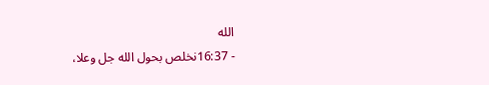الله
- 16:37نخلص بحول الله جل وعلا،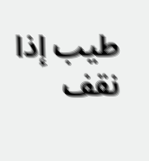طيب إذا نقف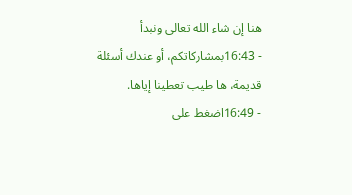هنا إن شاء الله تعالى ونبدأ
- 16:43بمشاركاتكم، أو عندك أسئلة قديمة، ها طيب تعطينا إياها.
- 16:49اضغط على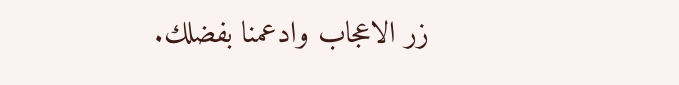زر الاعجاب وادعمنا بفضلك.